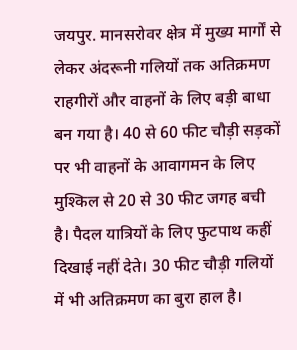जयपुर. मानसरोवर क्षेत्र में मुख्य मार्गों से लेकर अंदरूनी गलियों तक अतिक्रमण राहगीरों और वाहनों के लिए बड़ी बाधा बन गया है। 40 से 60 फीट चौड़ी सड़कों पर भी वाहनों के आवागमन के लिए मुश्किल से 20 से 30 फीट जगह बची है। पैदल यात्रियों के लिए फुटपाथ कहीं दिखाई नहीं देते। 30 फीट चौड़ी गलियों में भी अतिक्रमण का बुरा हाल है।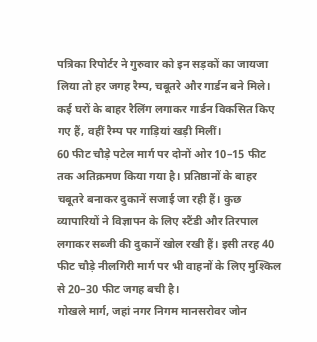पत्रिका रिपोर्टर ने गुरुवार को इन सड़कों का जायजा लिया तो हर जगह रैम्प, चबूतरे और गार्डन बने मिले। कई घरों के बाहर रैलिंग लगाकर गार्डन विकसित किए गए हैं, वहीं रैम्प पर गाड़ियां खड़ी मिलीं।
60 फीट चौड़े पटेल मार्ग पर दोनों ओर 10–15 फीट तक अतिक्रमण किया गया है। प्रतिष्ठानों के बाहर चबूतरे बनाकर दुकानें सजाई जा रही हैं। कुछ व्यापारियों ने विज्ञापन के लिए स्टैंडी और तिरपाल लगाकर सब्जी की दुकानें खोल रखी हैं। इसी तरह 40 फीट चौड़े नीलगिरी मार्ग पर भी वाहनों के लिए मुश्किल से 20–30 फीट जगह बची है।
गोखले मार्ग, जहां नगर निगम मानसरोवर जोन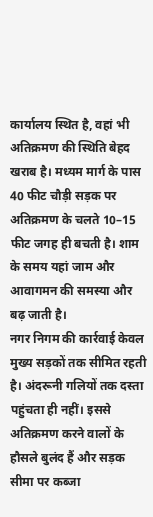कार्यालय स्थित है, वहां भी अतिक्रमण की स्थिति बेहद खराब है। मध्यम मार्ग के पास 40 फीट चौड़ी सड़क पर अतिक्रमण के चलते 10–15 फीट जगह ही बचती है। शाम के समय यहां जाम और आवागमन की समस्या और बढ़ जाती है।
नगर निगम की कार्रवाई केवल मुख्य सड़कों तक सीमित रहती है। अंदरूनी गलियों तक दस्ता पहुंचता ही नहीं। इससे अतिक्रमण करने वालों के हौसले बुलंद हैं और सड़क सीमा पर कब्जा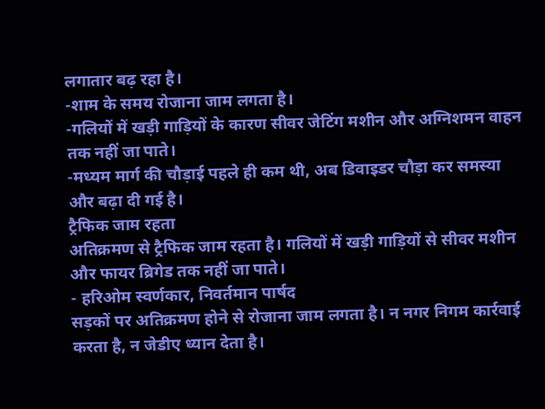लगातार बढ़ रहा है।
-शाम के समय रोजाना जाम लगता है।
-गलियों में खड़ी गाड़ियों के कारण सीवर जेटिंग मशीन और अग्निशमन वाहन तक नहीं जा पाते।
-मध्यम मार्ग की चौड़ाई पहले ही कम थी, अब डिवाइडर चौड़ा कर समस्या और बढ़ा दी गई है।
ट्रैफिक जाम रहता
अतिक्रमण से ट्रैफिक जाम रहता है। गलियों में खड़ी गाड़ियों से सीवर मशीन और फायर ब्रिगेड तक नहीं जा पाते।
- हरिओम स्वर्णकार, निवर्तमान पार्षद
सड़कों पर अतिक्रमण होने से रोजाना जाम लगता है। न नगर निगम कार्रवाई करता है, न जेडीए ध्यान देता है।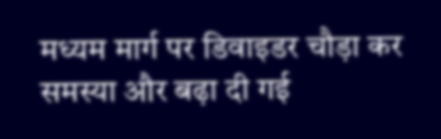मध्यम मार्ग पर डिवाइडर चौड़ा कर समस्या और बढ़ा दी गई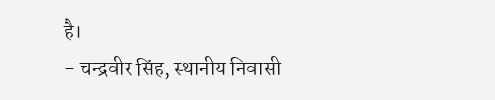है।
- चन्द्रवीर सिंह, स्थानीय निवासी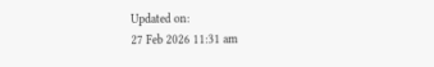Updated on:
27 Feb 2026 11:31 am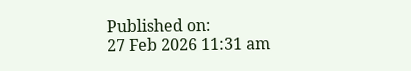Published on:
27 Feb 2026 11:31 am